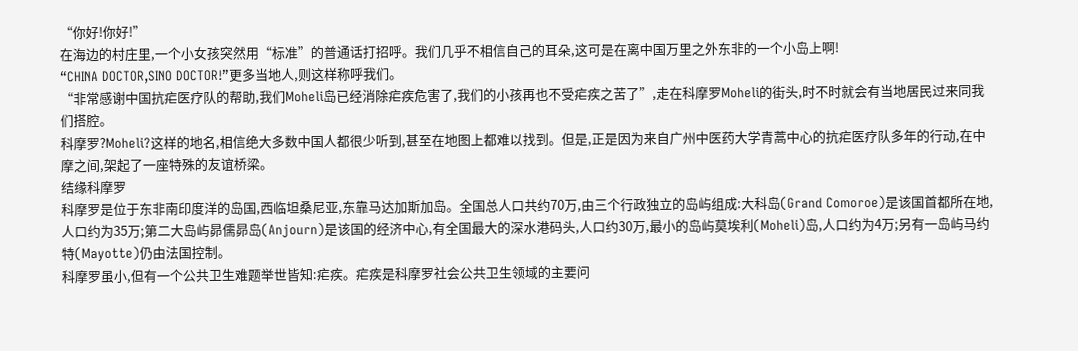“你好!你好!”
在海边的村庄里,一个小女孩突然用“标准”的普通话打招呼。我们几乎不相信自己的耳朵,这可是在离中国万里之外东非的一个小岛上啊!
“CHINA DOCTOR,SINO DOCTOR!”更多当地人,则这样称呼我们。
“非常感谢中国抗疟医疗队的帮助,我们Moheli岛已经消除疟疾危害了,我们的小孩再也不受疟疾之苦了”,走在科摩罗Moheli的街头,时不时就会有当地居民过来同我们搭腔。
科摩罗?Moheli?这样的地名,相信绝大多数中国人都很少听到,甚至在地图上都难以找到。但是,正是因为来自广州中医药大学青蒿中心的抗疟医疗队多年的行动,在中摩之间,架起了一座特殊的友谊桥梁。
结缘科摩罗
科摩罗是位于东非南印度洋的岛国,西临坦桑尼亚,东靠马达加斯加岛。全国总人口共约70万,由三个行政独立的岛屿组成:大科岛(Grand Comoroe)是该国首都所在地,人口约为35万;第二大岛屿昴儒昴岛(Anjourn)是该国的经济中心,有全国最大的深水港码头,人口约30万,最小的岛屿莫埃利(Moheli)岛,人口约为4万;另有一岛屿马约特(Mayotte)仍由法国控制。
科摩罗虽小,但有一个公共卫生难题举世皆知:疟疾。疟疾是科摩罗社会公共卫生领域的主要问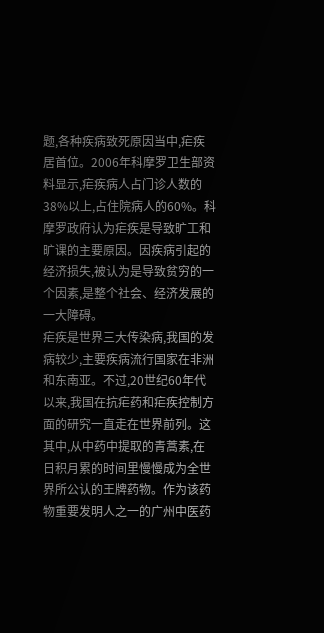题,各种疾病致死原因当中,疟疾居首位。2006年科摩罗卫生部资料显示,疟疾病人占门诊人数的38%以上,占住院病人的60%。科摩罗政府认为疟疾是导致旷工和旷课的主要原因。因疾病引起的经济损失,被认为是导致贫穷的一个因素,是整个社会、经济发展的一大障碍。
疟疾是世界三大传染病,我国的发病较少,主要疾病流行国家在非洲和东南亚。不过,20世纪60年代以来,我国在抗疟药和疟疾控制方面的研究一直走在世界前列。这其中,从中药中提取的青蒿素,在日积月累的时间里慢慢成为全世界所公认的王牌药物。作为该药物重要发明人之一的广州中医药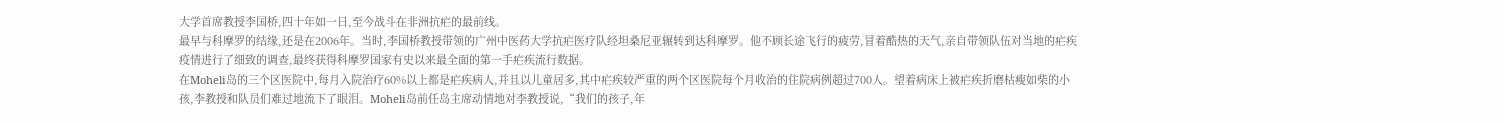大学首席教授李国桥,四十年如一日,至今战斗在非洲抗疟的最前线。
最早与科摩罗的结缘,还是在2006年。当时,李国桥教授带领的广州中医药大学抗疟医疗队经坦桑尼亚辗转到达科摩罗。他不顾长途飞行的疲劳,冒着酷热的天气,亲自带领队伍对当地的疟疾疫情进行了细致的调查,最终获得科摩罗国家有史以来最全面的第一手疟疾流行数据。
在Moheli岛的三个区医院中,每月入院治疗60%以上都是疟疾病人,并且以儿童居多,其中疟疾较严重的两个区医院每个月收治的住院病例超过700人。望着病床上被疟疾折磨枯瘦如柴的小孩,李教授和队员们难过地流下了眼泪。Moheli岛前任岛主席动情地对李教授说,“我们的孩子,年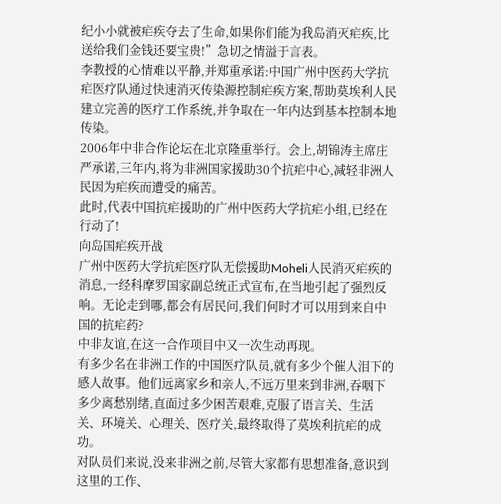纪小小就被疟疾夺去了生命,如果你们能为我岛消灭疟疾,比送给我们金钱还要宝贵!”急切之情溢于言表。
李教授的心情难以平静,并郑重承诺:中国广州中医药大学抗疟医疗队通过快速消灭传染源控制疟疾方案,帮助莫埃利人民建立完善的医疗工作系统,并争取在一年内达到基本控制本地传染。
2006年中非合作论坛在北京隆重举行。会上,胡锦涛主席庄严承诺,三年内,将为非洲国家援助30个抗疟中心,减轻非洲人民因为疟疾而遭受的痛苦。
此时,代表中国抗疟援助的广州中医药大学抗疟小组,已经在行动了!
向岛国疟疾开战
广州中医药大学抗疟医疗队无偿援助Moheli人民消灭疟疾的消息,一经科摩罗国家副总统正式宣布,在当地引起了强烈反响。无论走到哪,都会有居民问,我们何时才可以用到来自中国的抗疟药?
中非友谊,在这一合作项目中又一次生动再现。
有多少名在非洲工作的中国医疗队员,就有多少个催人泪下的感人故事。他们远离家乡和亲人,不远万里来到非洲,吞咽下多少离愁别绪,直面过多少困苦艰难,克服了语言关、生活关、环境关、心理关、医疗关,最终取得了莫埃利抗疟的成功。
对队员们来说,没来非洲之前,尽管大家都有思想准备,意识到这里的工作、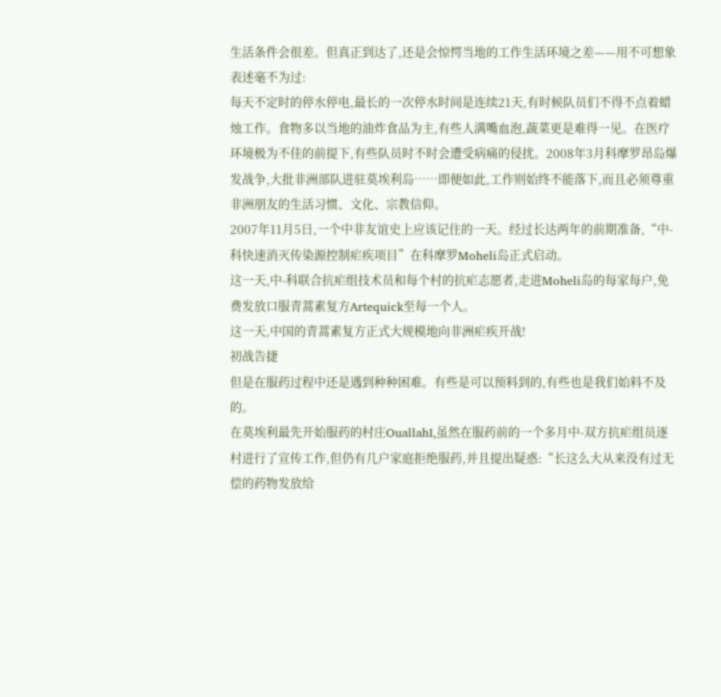生活条件会很差。但真正到达了,还是会惊愕当地的工作生活环境之差——用不可想象表述毫不为过:
每天不定时的停水停电,最长的一次停水时间是连续21天,有时候队员们不得不点着蜡烛工作。食物多以当地的油炸食品为主,有些人满嘴血泡,蔬菜更是难得一见。在医疗环境极为不佳的前提下,有些队员时不时会遭受病痛的侵扰。2008年3月科摩罗昂岛爆发战争,大批非洲部队进驻莫埃利岛……即便如此,工作则始终不能落下,而且必须尊重非洲朋友的生活习惯、文化、宗教信仰。
2007年11月5日,一个中非友谊史上应该记住的一天。经过长达两年的前期准备,“中-科快速消灭传染源控制疟疾项目”在科摩罗Moheli岛正式启动。
这一天,中-科联合抗疟组技术员和每个村的抗疟志愿者,走进Moheli岛的每家每户,免费发放口服青蒿素复方Artequick至每一个人。
这一天,中国的青蒿素复方正式大规模地向非洲疟疾开战!
初战告捷
但是在服药过程中还是遇到种种困难。有些是可以预料到的,有些也是我们始料不及的。
在莫埃利最先开始服药的村庄OuallahⅠ,虽然在服药前的一个多月中-双方抗疟组员逐村进行了宣传工作,但仍有几户家庭拒绝服药,并且提出疑惑:“长这么大从来没有过无偿的药物发放给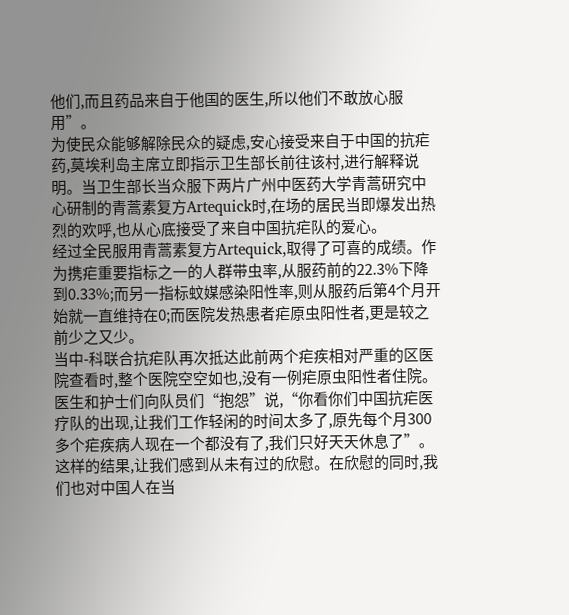他们,而且药品来自于他国的医生,所以他们不敢放心服用”。
为使民众能够解除民众的疑虑,安心接受来自于中国的抗疟药,莫埃利岛主席立即指示卫生部长前往该村,进行解释说明。当卫生部长当众服下两片广州中医药大学青蒿研究中心研制的青蒿素复方Artequick时,在场的居民当即爆发出热烈的欢呼,也从心底接受了来自中国抗疟队的爱心。
经过全民服用青蒿素复方Artequick,取得了可喜的成绩。作为携疟重要指标之一的人群带虫率,从服药前的22.3%下降到0.33%;而另一指标蚊媒感染阳性率,则从服药后第4个月开始就一直维持在0;而医院发热患者疟原虫阳性者,更是较之前少之又少。
当中-科联合抗疟队再次抵达此前两个疟疾相对严重的区医院查看时,整个医院空空如也,没有一例疟原虫阳性者住院。医生和护士们向队员们“抱怨”说,“你看你们中国抗疟医疗队的出现,让我们工作轻闲的时间太多了,原先每个月300多个疟疾病人现在一个都没有了,我们只好天天休息了”。
这样的结果,让我们感到从未有过的欣慰。在欣慰的同时,我们也对中国人在当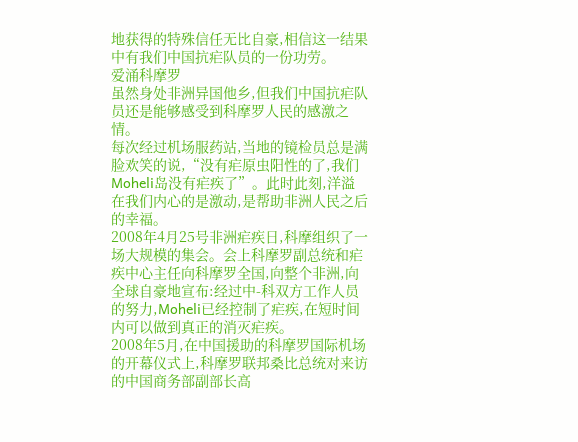地获得的特殊信任无比自豪,相信这一结果中有我们中国抗疟队员的一份功劳。
爱涌科摩罗
虽然身处非洲异国他乡,但我们中国抗疟队员还是能够感受到科摩罗人民的感激之情。
每次经过机场服药站,当地的镜检员总是满脸欢笑的说,“没有疟原虫阳性的了,我们Moheli岛没有疟疾了”。此时此刻,洋溢在我们内心的是激动,是帮助非洲人民之后的幸福。
2008年4月25号非洲疟疾日,科摩组织了一场大规模的集会。会上科摩罗副总统和疟疾中心主任向科摩罗全国,向整个非洲,向全球自豪地宣布:经过中-科双方工作人员的努力,Moheli已经控制了疟疾,在短时间内可以做到真正的消灭疟疾。
2008年5月,在中国援助的科摩罗国际机场的开幕仪式上,科摩罗联邦桑比总统对来访的中国商务部副部长高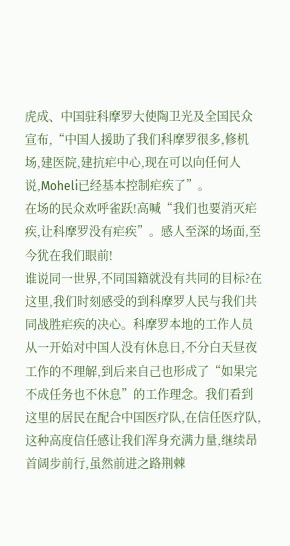虎成、中国驻科摩罗大使陶卫光及全国民众宣布,“中国人援助了我们科摩罗很多,修机场,建医院,建抗疟中心,现在可以向任何人说,Moheli已经基本控制疟疾了”。
在场的民众欢呼雀跃!高喊“我们也要消灭疟疾,让科摩罗没有疟疾”。感人至深的场面,至今犹在我们眼前!
谁说同一世界,不同国籍就没有共同的目标?在这里,我们时刻感受的到科摩罗人民与我们共同战胜疟疾的决心。科摩罗本地的工作人员从一开始对中国人没有休息日,不分白天昼夜工作的不理解,到后来自己也形成了“如果完不成任务也不休息”的工作理念。我们看到这里的居民在配合中国医疗队,在信任医疗队,这种高度信任感让我们浑身充满力量,继续昂首阔步前行,虽然前进之路荆棘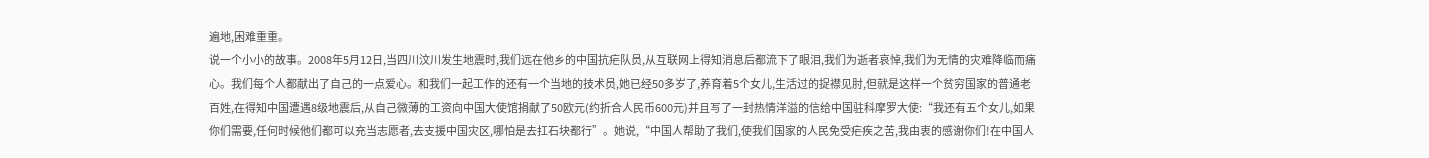遍地,困难重重。
说一个小小的故事。2008年5月12日,当四川汶川发生地震时,我们远在他乡的中国抗疟队员,从互联网上得知消息后都流下了眼泪,我们为逝者哀悼,我们为无情的灾难降临而痛心。我们每个人都献出了自己的一点爱心。和我们一起工作的还有一个当地的技术员,她已经50多岁了,养育着5个女儿,生活过的捉襟见肘,但就是这样一个贫穷国家的普通老百姓,在得知中国遭遇8级地震后,从自己微薄的工资向中国大使馆捐献了50欧元(约折合人民币600元)并且写了一封热情洋溢的信给中国驻科摩罗大使:“我还有五个女儿,如果你们需要,任何时候他们都可以充当志愿者,去支援中国灾区,哪怕是去扛石块都行”。她说,“中国人帮助了我们,使我们国家的人民免受疟疾之苦,我由衷的感谢你们!在中国人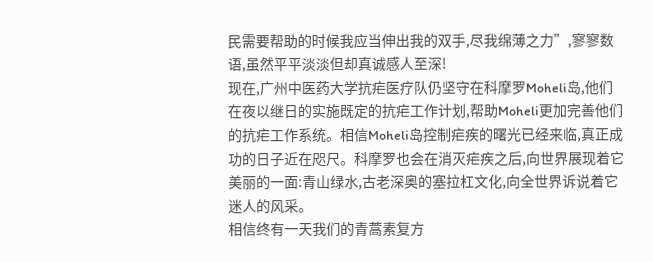民需要帮助的时候我应当伸出我的双手,尽我绵薄之力”,寥寥数语,虽然平平淡淡但却真诚感人至深!
现在,广州中医药大学抗疟医疗队仍坚守在科摩罗Moheli岛,他们在夜以继日的实施既定的抗疟工作计划,帮助Moheli更加完善他们的抗疟工作系统。相信Moheli岛控制疟疾的曙光已经来临,真正成功的日子近在咫尺。科摩罗也会在消灭疟疾之后,向世界展现着它美丽的一面:青山绿水,古老深奥的塞拉杠文化,向全世界诉说着它迷人的风采。
相信终有一天我们的青蒿素复方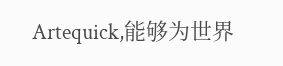Artequick,能够为世界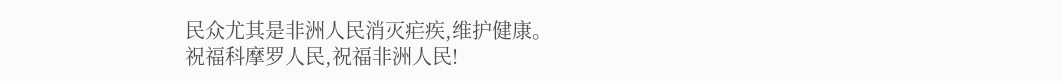民众尤其是非洲人民消灭疟疾,维护健康。
祝福科摩罗人民,祝福非洲人民!